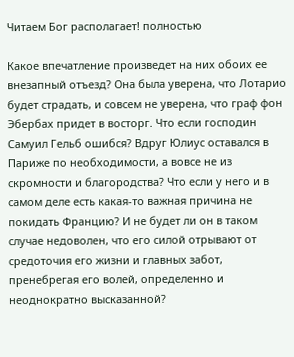Читаем Бог располагает! полностью

Какое впечатление произведет на них обоих ее внезапный отъезд? Она была уверена, что Лотарио будет страдать, и совсем не уверена, что граф фон Эбербах придет в восторг. Что если господин Самуил Гельб ошибся? Вдруг Юлиус оставался в Париже по необходимости, а вовсе не из скромности и благородства? Что если у него и в самом деле есть какая-то важная причина не покидать Францию? И не будет ли он в таком случае недоволен, что его силой отрывают от средоточия его жизни и главных забот, пренебрегая его волей, определенно и неоднократно высказанной?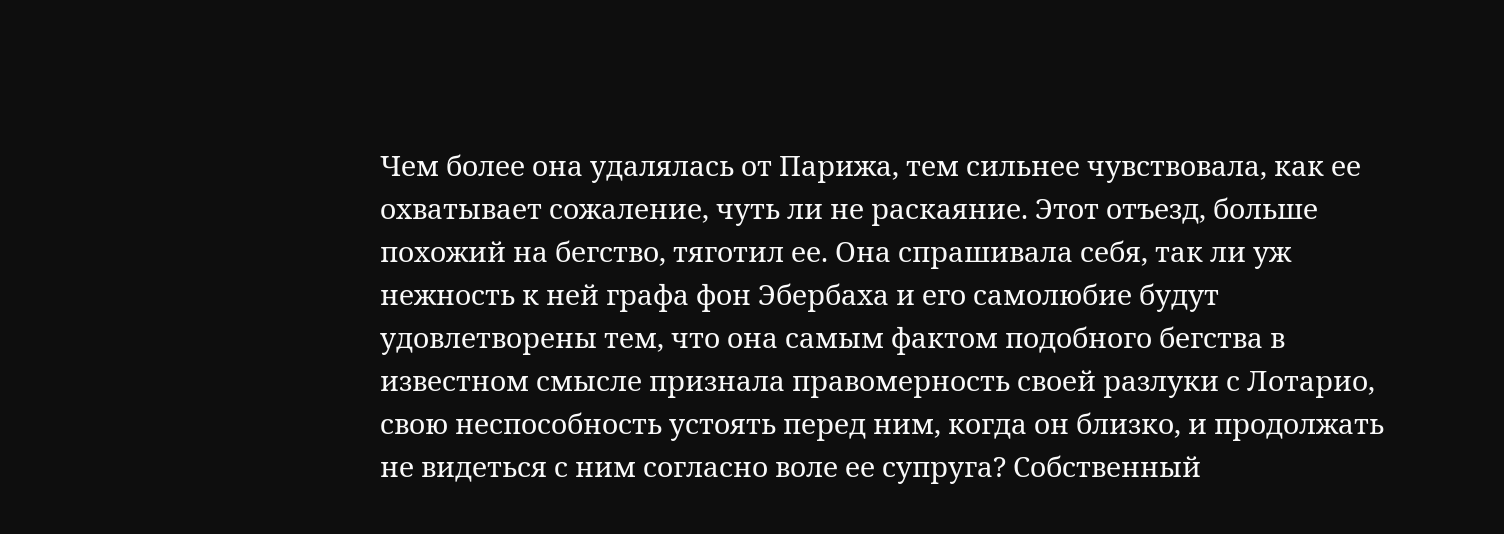Чем более она удалялась от Парижа, тем сильнее чувствовала, как ее охватывает сожаление, чуть ли не раскаяние. Этот отъезд, больше похожий на бегство, тяготил ее. Она спрашивала себя, так ли уж нежность к ней графа фон Эбербаха и его самолюбие будут удовлетворены тем, что она самым фактом подобного бегства в известном смысле признала правомерность своей разлуки с Лотарио, свою неспособность устоять перед ним, когда он близко, и продолжать не видеться с ним согласно воле ее супруга? Собственный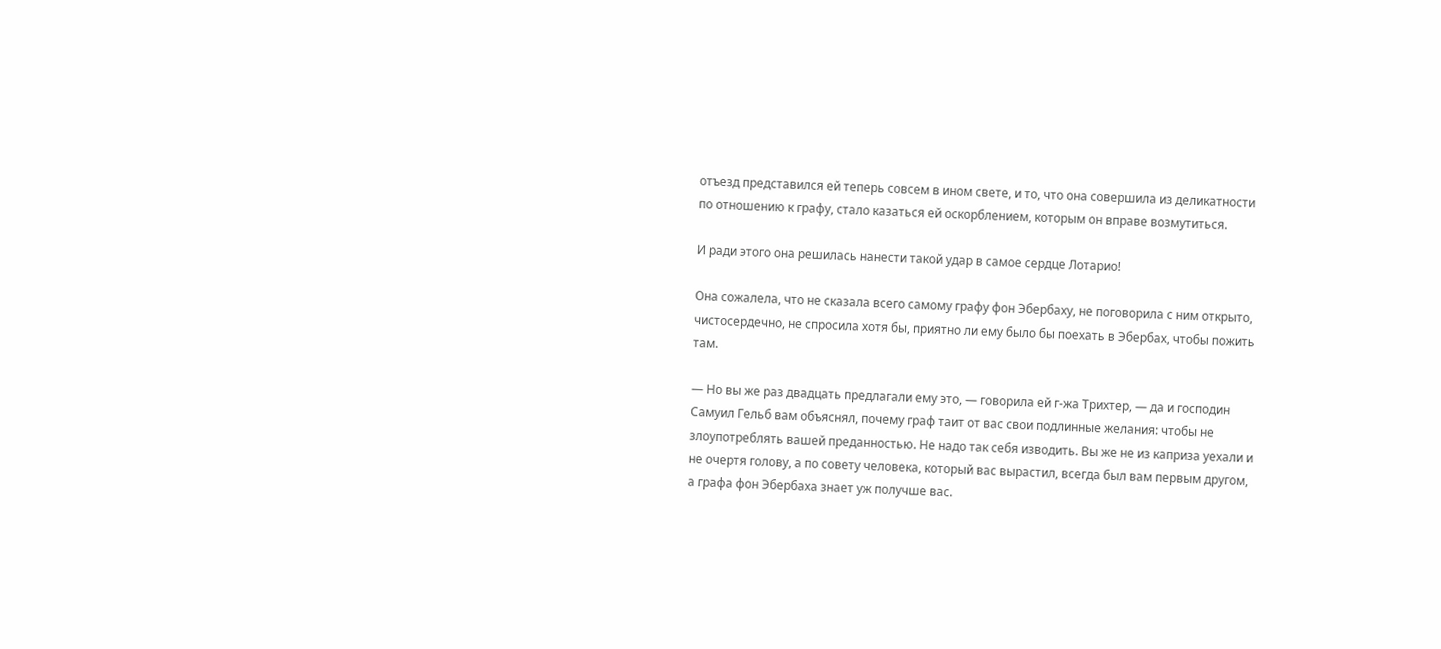отъезд представился ей теперь совсем в ином свете, и то, что она совершила из деликатности по отношению к графу, стало казаться ей оскорблением, которым он вправе возмутиться.

И ради этого она решилась нанести такой удар в самое сердце Лотарио!

Она сожалела, что не сказала всего самому графу фон Эбербаху, не поговорила с ним открыто, чистосердечно, не спросила хотя бы, приятно ли ему было бы поехать в Эбербах, чтобы пожить там.

— Но вы же раз двадцать предлагали ему это, — говорила ей г-жа Трихтер, — да и господин Самуил Гельб вам объяснял, почему граф таит от вас свои подлинные желания: чтобы не злоупотреблять вашей преданностью. Не надо так себя изводить. Вы же не из каприза уехали и не очертя голову, а по совету человека, который вас вырастил, всегда был вам первым другом, а графа фон Эбербаха знает уж получше вас.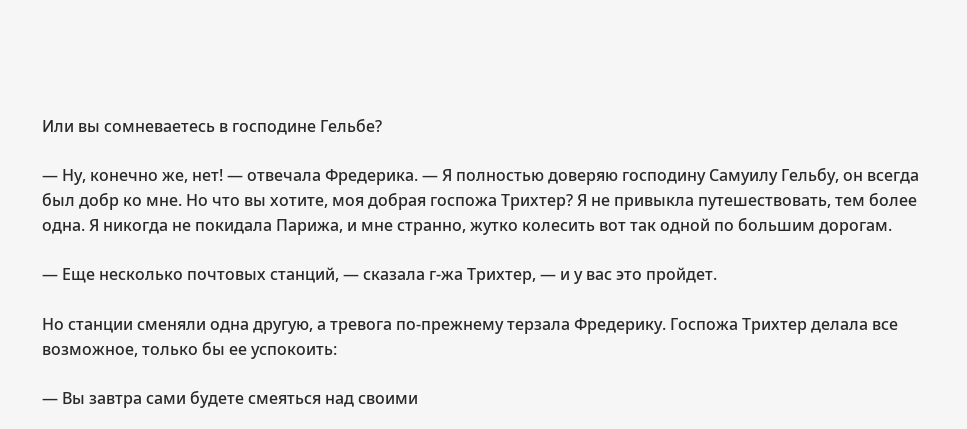Или вы сомневаетесь в господине Гельбе?

— Ну, конечно же, нет! — отвечала Фредерика. — Я полностью доверяю господину Самуилу Гельбу, он всегда был добр ко мне. Но что вы хотите, моя добрая госпожа Трихтер? Я не привыкла путешествовать, тем более одна. Я никогда не покидала Парижа, и мне странно, жутко колесить вот так одной по большим дорогам.

— Еще несколько почтовых станций, — сказала г-жа Трихтер, — и у вас это пройдет.

Но станции сменяли одна другую, а тревога по-прежнему терзала Фредерику. Госпожа Трихтер делала все возможное, только бы ее успокоить:

— Вы завтра сами будете смеяться над своими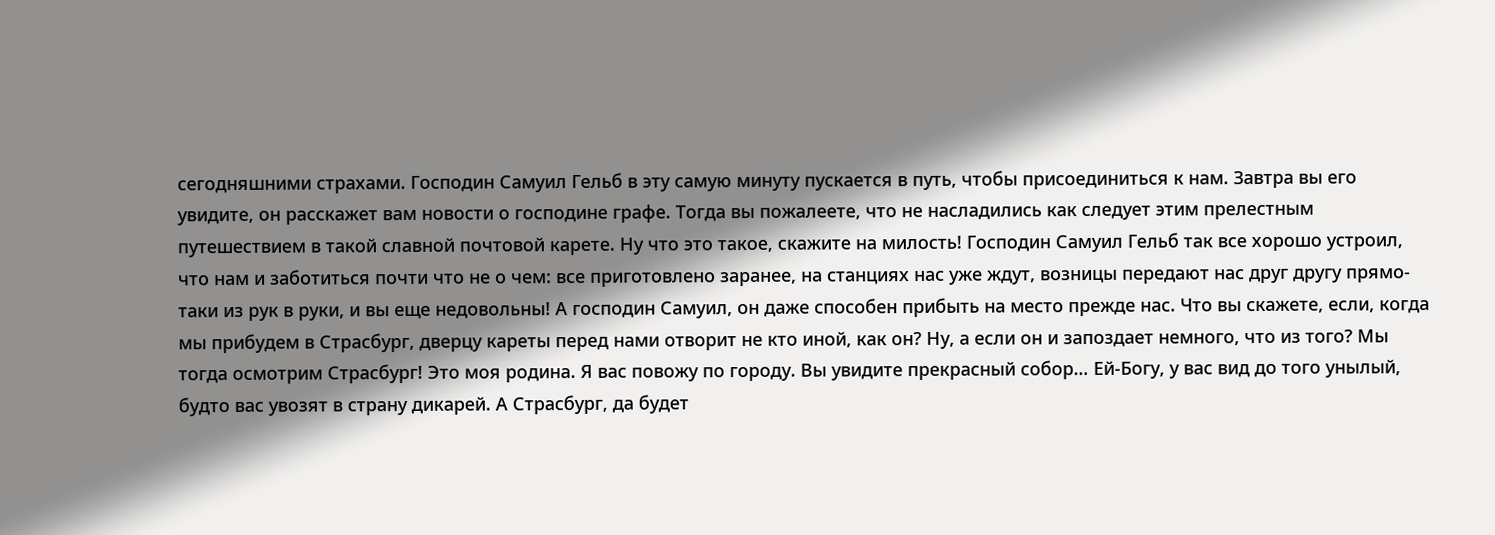сегодняшними страхами. Господин Самуил Гельб в эту самую минуту пускается в путь, чтобы присоединиться к нам. Завтра вы его увидите, он расскажет вам новости о господине графе. Тогда вы пожалеете, что не насладились как следует этим прелестным путешествием в такой славной почтовой карете. Ну что это такое, скажите на милость! Господин Самуил Гельб так все хорошо устроил, что нам и заботиться почти что не о чем: все приготовлено заранее, на станциях нас уже ждут, возницы передают нас друг другу прямо-таки из рук в руки, и вы еще недовольны! А господин Самуил, он даже способен прибыть на место прежде нас. Что вы скажете, если, когда мы прибудем в Страсбург, дверцу кареты перед нами отворит не кто иной, как он? Ну, а если он и запоздает немного, что из того? Мы тогда осмотрим Страсбург! Это моя родина. Я вас повожу по городу. Вы увидите прекрасный собор… Ей-Богу, у вас вид до того унылый, будто вас увозят в страну дикарей. А Страсбург, да будет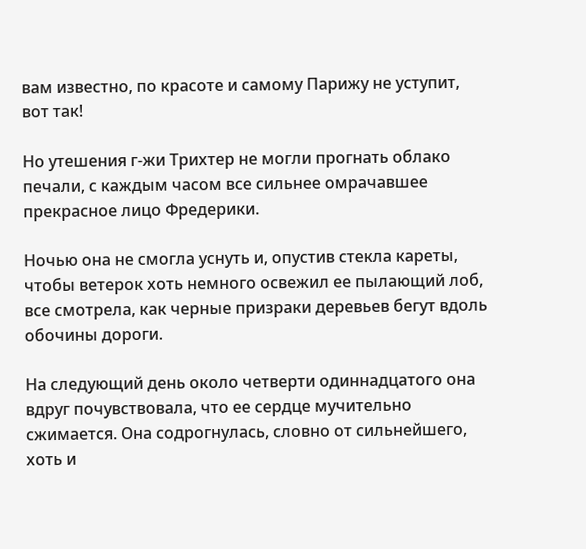вам известно, по красоте и самому Парижу не уступит, вот так!

Но утешения г-жи Трихтер не могли прогнать облако печали, с каждым часом все сильнее омрачавшее прекрасное лицо Фредерики.

Ночью она не смогла уснуть и, опустив стекла кареты, чтобы ветерок хоть немного освежил ее пылающий лоб, все смотрела, как черные призраки деревьев бегут вдоль обочины дороги.

На следующий день около четверти одиннадцатого она вдруг почувствовала, что ее сердце мучительно сжимается. Она содрогнулась, словно от сильнейшего, хоть и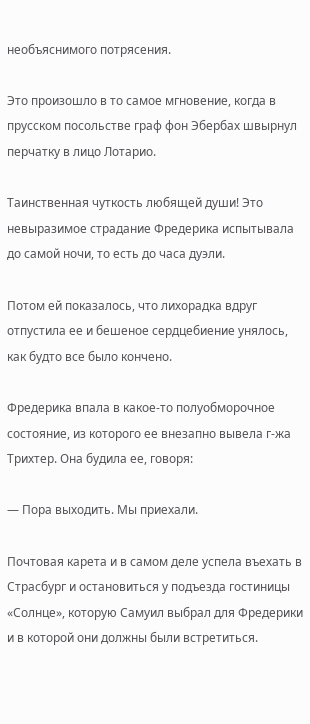необъяснимого потрясения.

Это произошло в то самое мгновение, когда в прусском посольстве граф фон Эбербах швырнул перчатку в лицо Лотарио.

Таинственная чуткость любящей души! Это невыразимое страдание Фредерика испытывала до самой ночи, то есть до часа дуэли.

Потом ей показалось, что лихорадка вдруг отпустила ее и бешеное сердцебиение унялось, как будто все было кончено.

Фредерика впала в какое-то полуобморочное состояние, из которого ее внезапно вывела г-жа Трихтер. Она будила ее, говоря:

— Пора выходить. Мы приехали.

Почтовая карета и в самом деле успела въехать в Страсбург и остановиться у подъезда гостиницы «Солнце», которую Самуил выбрал для Фредерики и в которой они должны были встретиться.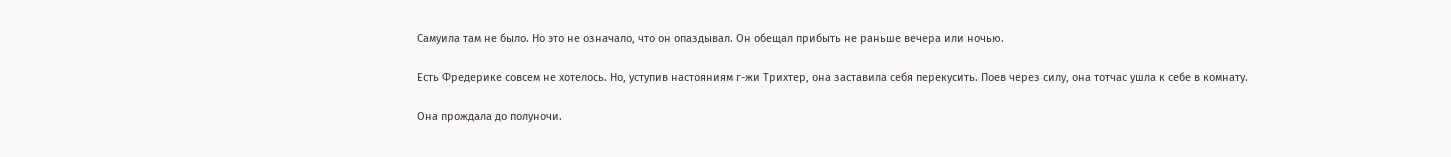Самуила там не было. Но это не означало, что он опаздывал. Он обещал прибыть не раньше вечера или ночью.

Есть Фредерике совсем не хотелось. Но, уступив настояниям г-жи Трихтер, она заставила себя перекусить. Поев через силу, она тотчас ушла к себе в комнату.

Она прождала до полуночи.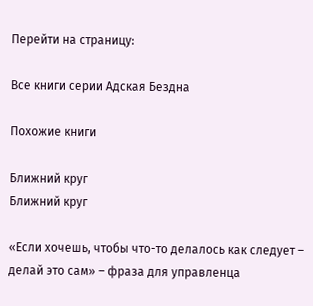Перейти на страницу:

Все книги серии Адская Бездна

Похожие книги

Ближний круг
Ближний круг

«Если хочешь, чтобы что-то делалось как следует – делай это сам» – фраза для управленца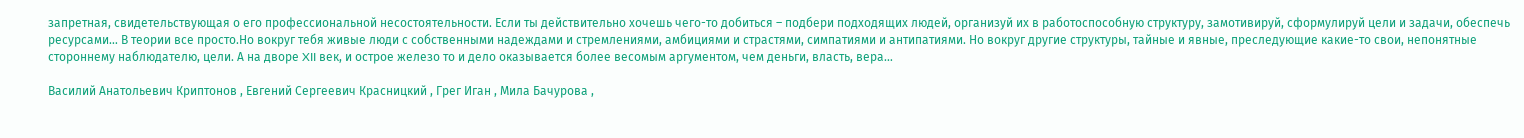запретная, свидетельствующая о его профессиональной несостоятельности. Если ты действительно хочешь чего-то добиться – подбери подходящих людей, организуй их в работоспособную структуру, замотивируй, сформулируй цели и задачи, обеспечь ресурсами… В теории все просто.Но вокруг тебя живые люди с собственными надеждами и стремлениями, амбициями и страстями, симпатиями и антипатиями. Но вокруг другие структуры, тайные и явные, преследующие какие-то свои, непонятные стороннему наблюдателю, цели. А на дворе XII век, и острое железо то и дело оказывается более весомым аргументом, чем деньги, власть, вера…

Василий Анатольевич Криптонов , Евгений Сергеевич Красницкий , Грег Иган , Мила Бачурова ,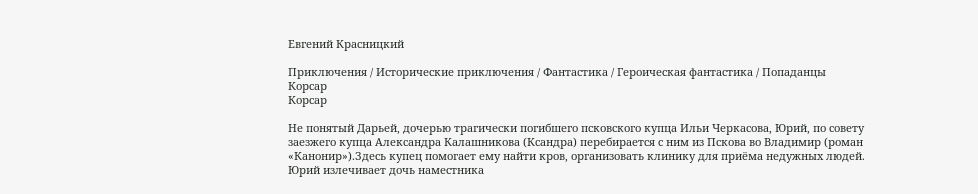Евгений Красницкий

Приключения / Исторические приключения / Фантастика / Героическая фантастика / Попаданцы
Корсар
Корсар

Не понятый Дарьей, дочерью трагически погибшего псковского купца Ильи Черкасова, Юрий, по совету заезжего купца Александра Калашникова (Ксандра) перебирается с ним из Пскова во Владимир (роман «Канонир»).Здесь купец помогает ему найти кров, организовать клинику для приёма недужных людей. Юрий излечивает дочь наместника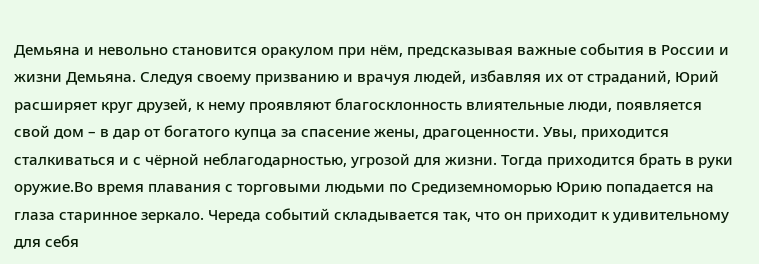Демьяна и невольно становится оракулом при нём, предсказывая важные события в России и жизни Демьяна. Следуя своему призванию и врачуя людей, избавляя их от страданий, Юрий расширяет круг друзей, к нему проявляют благосклонность влиятельные люди, появляется свой дом – в дар от богатого купца за спасение жены, драгоценности. Увы, приходится сталкиваться и с чёрной неблагодарностью, угрозой для жизни. Тогда приходится брать в руки оружие.Во время плавания с торговыми людьми по Средиземноморью Юрию попадается на глаза старинное зеркало. Череда событий складывается так, что он приходит к удивительному для себя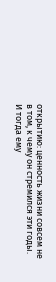открытию: ценность жизни совсем не в том, к чему он стремился эти годы. И тогда ему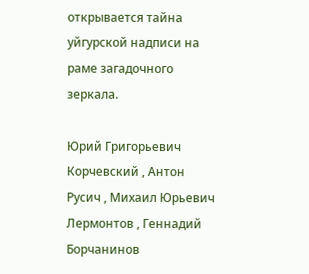открывается тайна уйгурской надписи на раме загадочного зеркала.

Юрий Григорьевич Корчевский , Антон Русич , Михаил Юрьевич Лермонтов , Геннадий Борчанинов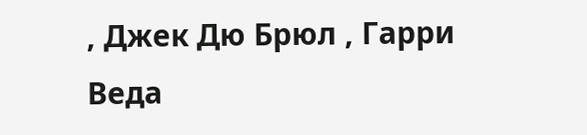, Джек Дю Брюл , Гарри Веда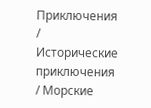Приключения / Исторические приключения / Морские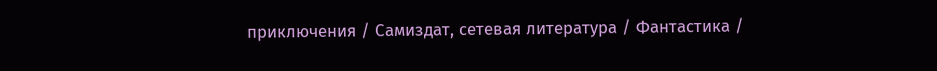приключения / Самиздат, сетевая литература / Фантастика /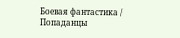Боевая фантастика / Попаданцы